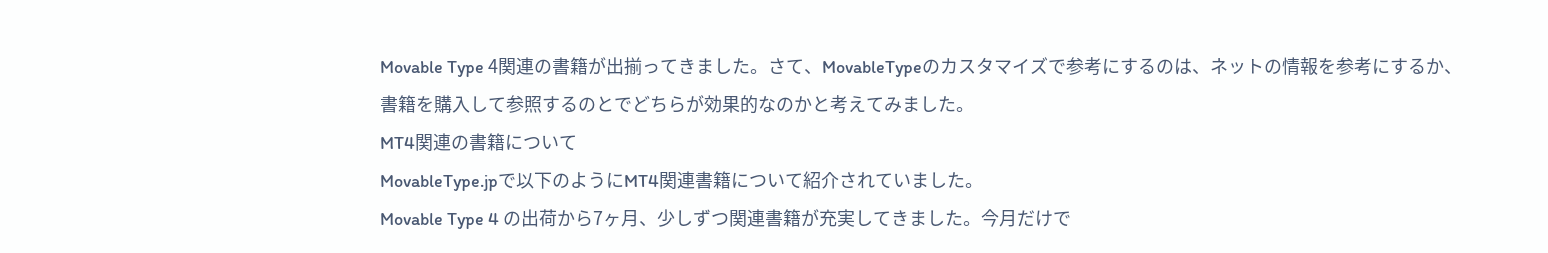Movable Type 4関連の書籍が出揃ってきました。さて、MovableTypeのカスタマイズで参考にするのは、ネットの情報を参考にするか、書籍を購入して参照するのとでどちらが効果的なのかと考えてみました。
MT4関連の書籍について
MovableType.jpで以下のようにMT4関連書籍について紹介されていました。
Movable Type 4 の出荷から7ヶ月、少しずつ関連書籍が充実してきました。今月だけで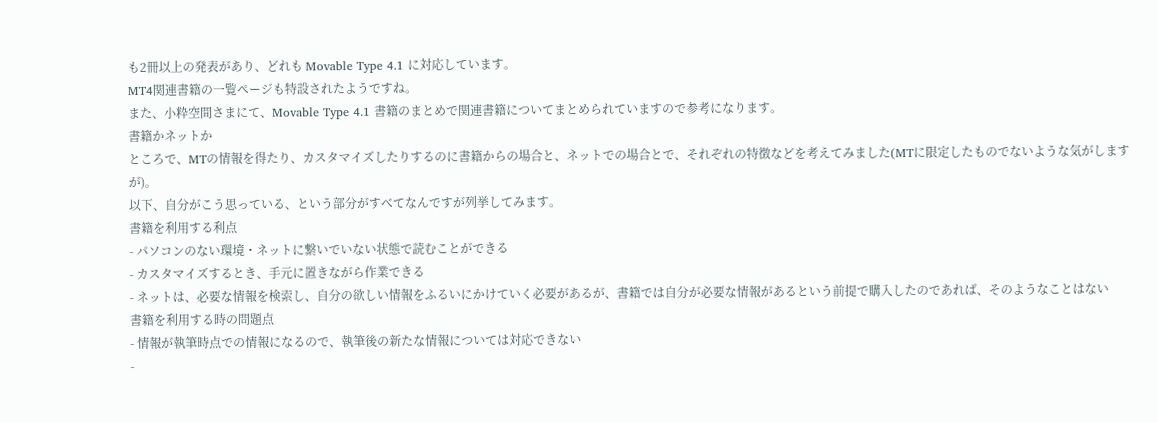も2冊以上の発表があり、どれも Movable Type 4.1 に対応しています。
MT4関連書籍の一覧ページも特設されたようですね。
また、小粋空間さまにて、Movable Type 4.1 書籍のまとめで関連書籍についてまとめられていますので参考になります。
書籍かネットか
ところで、MTの情報を得たり、カスタマイズしたりするのに書籍からの場合と、ネットでの場合とで、それぞれの特徴などを考えてみました(MTに限定したものでないような気がしますが)。
以下、自分がこう思っている、という部分がすべてなんですが列挙してみます。
書籍を利用する利点
- パソコンのない環境・ネットに繋いでいない状態で読むことができる
- カスタマイズするとき、手元に置きながら作業できる
- ネットは、必要な情報を検索し、自分の欲しい情報をふるいにかけていく必要があるが、書籍では自分が必要な情報があるという前提で購入したのであれば、そのようなことはない
書籍を利用する時の問題点
- 情報が執筆時点での情報になるので、執筆後の新たな情報については対応できない
-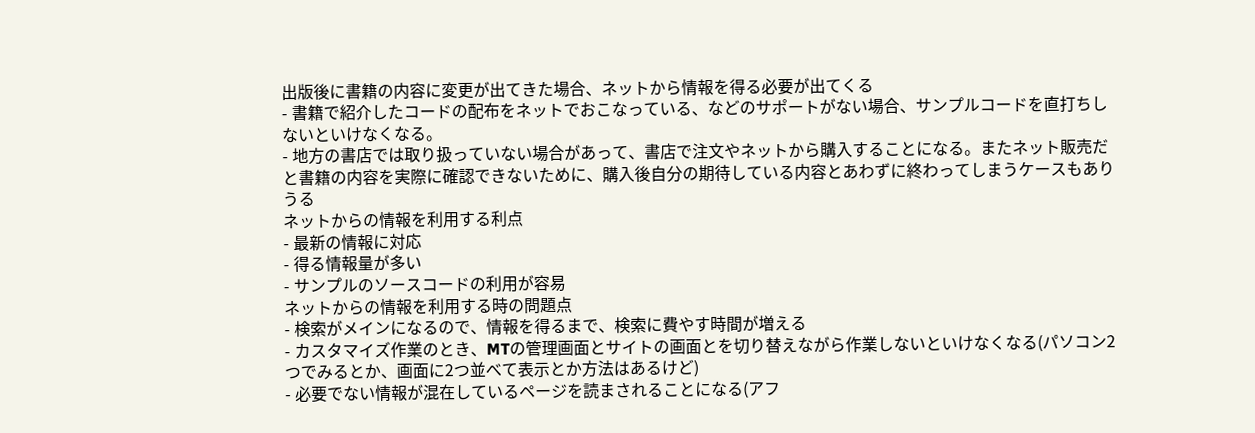出版後に書籍の内容に変更が出てきた場合、ネットから情報を得る必要が出てくる
- 書籍で紹介したコードの配布をネットでおこなっている、などのサポートがない場合、サンプルコードを直打ちしないといけなくなる。
- 地方の書店では取り扱っていない場合があって、書店で注文やネットから購入することになる。またネット販売だと書籍の内容を実際に確認できないために、購入後自分の期待している内容とあわずに終わってしまうケースもありうる
ネットからの情報を利用する利点
- 最新の情報に対応
- 得る情報量が多い
- サンプルのソースコードの利用が容易
ネットからの情報を利用する時の問題点
- 検索がメインになるので、情報を得るまで、検索に費やす時間が増える
- カスタマイズ作業のとき、MTの管理画面とサイトの画面とを切り替えながら作業しないといけなくなる(パソコン2つでみるとか、画面に2つ並べて表示とか方法はあるけど)
- 必要でない情報が混在しているページを読まされることになる(アフ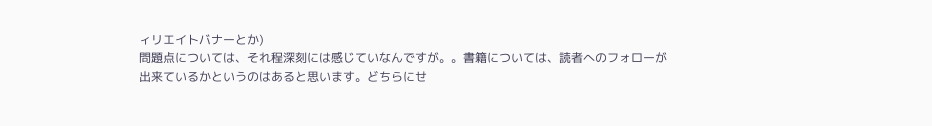ィリエイトバナーとか)
問題点については、それ程深刻には感じていなんですが。。書籍については、読者へのフォローが出来ているかというのはあると思います。どちらにせ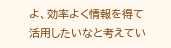よ、効率よく情報を得て活用したいなと考えてい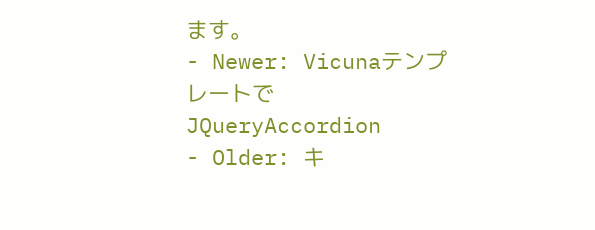ます。
- Newer: VicunaテンプレートでJQueryAccordion
- Older: キ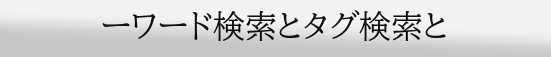ーワード検索とタグ検索と